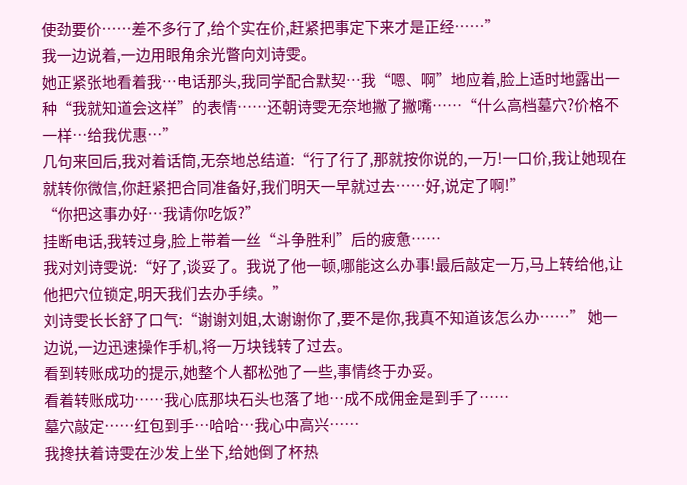使劲要价……差不多行了,给个实在价,赶紧把事定下来才是正经……”
我一边说着,一边用眼角余光瞥向刘诗雯。
她正紧张地看着我…电话那头,我同学配合默契…我“嗯、啊”地应着,脸上适时地露出一种“我就知道会这样”的表情……还朝诗雯无奈地撇了撇嘴……“什么高档墓穴?价格不一样…给我优惠…”
几句来回后,我对着话筒,无奈地总结道:“行了行了,那就按你说的,一万!一口价,我让她现在就转你微信,你赶紧把合同准备好,我们明天一早就过去……好,说定了啊!”
“你把这事办好…我请你吃饭?”
挂断电话,我转过身,脸上带着一丝“斗争胜利”后的疲惫……
我对刘诗雯说:“好了,谈妥了。我说了他一顿,哪能这么办事!最后敲定一万,马上转给他,让他把穴位锁定,明天我们去办手续。”
刘诗雯长长舒了口气:“谢谢刘姐,太谢谢你了,要不是你,我真不知道该怎么办……” 她一边说,一边迅速操作手机,将一万块钱转了过去。
看到转账成功的提示,她整个人都松弛了一些,事情终于办妥。
看着转账成功……我心底那块石头也落了地…成不成佣金是到手了……
墓穴敲定……红包到手…哈哈…我心中高兴……
我搀扶着诗雯在沙发上坐下,给她倒了杯热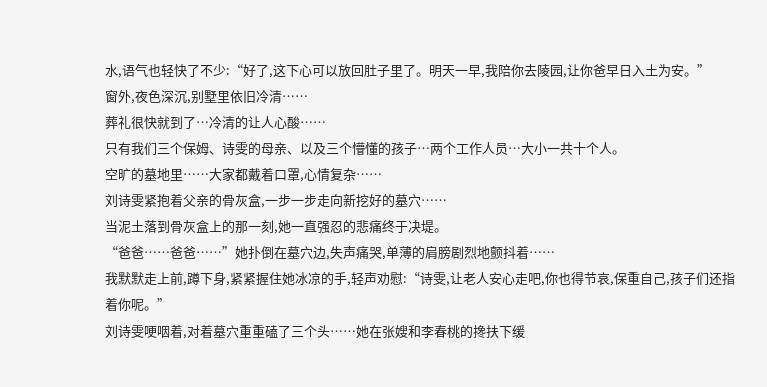水,语气也轻快了不少:“好了,这下心可以放回肚子里了。明天一早,我陪你去陵园,让你爸早日入土为安。”
窗外,夜色深沉,别墅里依旧冷清……
葬礼很快就到了…冷清的让人心酸……
只有我们三个保姆、诗雯的母亲、以及三个懵懂的孩子…两个工作人员…大小一共十个人。
空旷的墓地里……大家都戴着口罩,心情复杂……
刘诗雯紧抱着父亲的骨灰盒,一步一步走向新挖好的墓穴……
当泥土落到骨灰盒上的那一刻,她一直强忍的悲痛终于决堤。
“爸爸……爸爸……”她扑倒在墓穴边,失声痛哭,单薄的肩膀剧烈地颤抖着……
我默默走上前,蹲下身,紧紧握住她冰凉的手,轻声劝慰:“诗雯,让老人安心走吧,你也得节哀,保重自己,孩子们还指着你呢。”
刘诗雯哽咽着,对着墓穴重重磕了三个头……她在张嫂和李春桃的搀扶下缓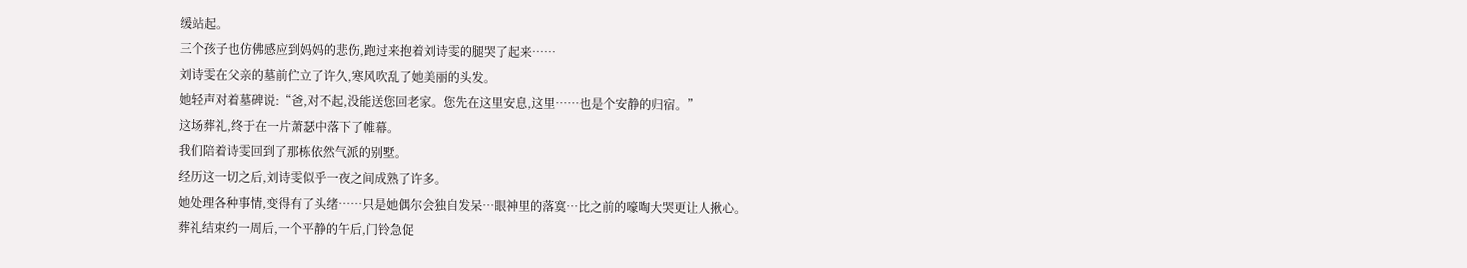缓站起。
三个孩子也仿佛感应到妈妈的悲伤,跑过来抱着刘诗雯的腿哭了起来……
刘诗雯在父亲的墓前伫立了许久,寒风吹乱了她美丽的头发。
她轻声对着墓碑说:“爸,对不起,没能送您回老家。您先在这里安息,这里……也是个安静的归宿。”
这场葬礼,终于在一片萧瑟中落下了帷幕。
我们陪着诗雯回到了那栋依然气派的别墅。
经历这一切之后,刘诗雯似乎一夜之间成熟了许多。
她处理各种事情,变得有了头绪……只是她偶尔会独自发呆…眼神里的落寞…比之前的嚎啕大哭更让人揪心。
葬礼结束约一周后,一个平静的午后,门铃急促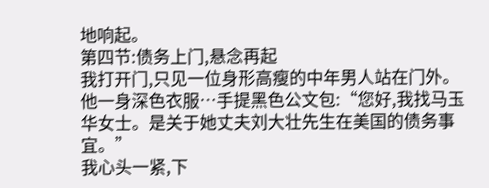地响起。
第四节:债务上门,悬念再起
我打开门,只见一位身形高瘦的中年男人站在门外。
他一身深色衣服…手提黑色公文包:“您好,我找马玉华女士。是关于她丈夫刘大壮先生在美国的债务事宜。”
我心头一紧,下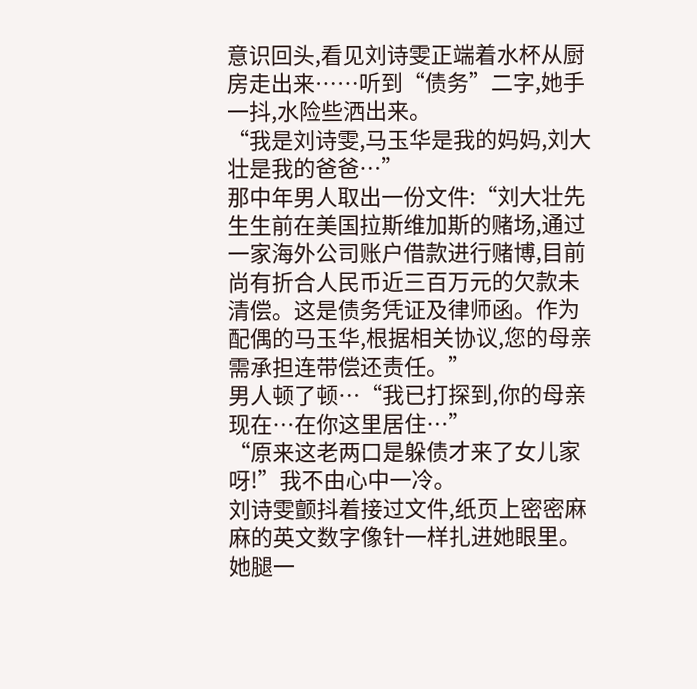意识回头,看见刘诗雯正端着水杯从厨房走出来……听到“债务”二字,她手一抖,水险些洒出来。
“我是刘诗雯,马玉华是我的妈妈,刘大壮是我的爸爸…”
那中年男人取出一份文件:“刘大壮先生生前在美国拉斯维加斯的赌场,通过一家海外公司账户借款进行赌博,目前尚有折合人民币近三百万元的欠款未清偿。这是债务凭证及律师函。作为配偶的马玉华,根据相关协议,您的母亲需承担连带偿还责任。”
男人顿了顿…“我已打探到,你的母亲现在…在你这里居住…”
“原来这老两口是躲债才来了女儿家呀!”我不由心中一冷。
刘诗雯颤抖着接过文件,纸页上密密麻麻的英文数字像针一样扎进她眼里。
她腿一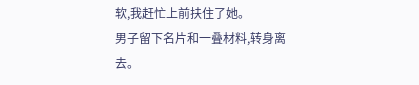软,我赶忙上前扶住了她。
男子留下名片和一叠材料,转身离去。